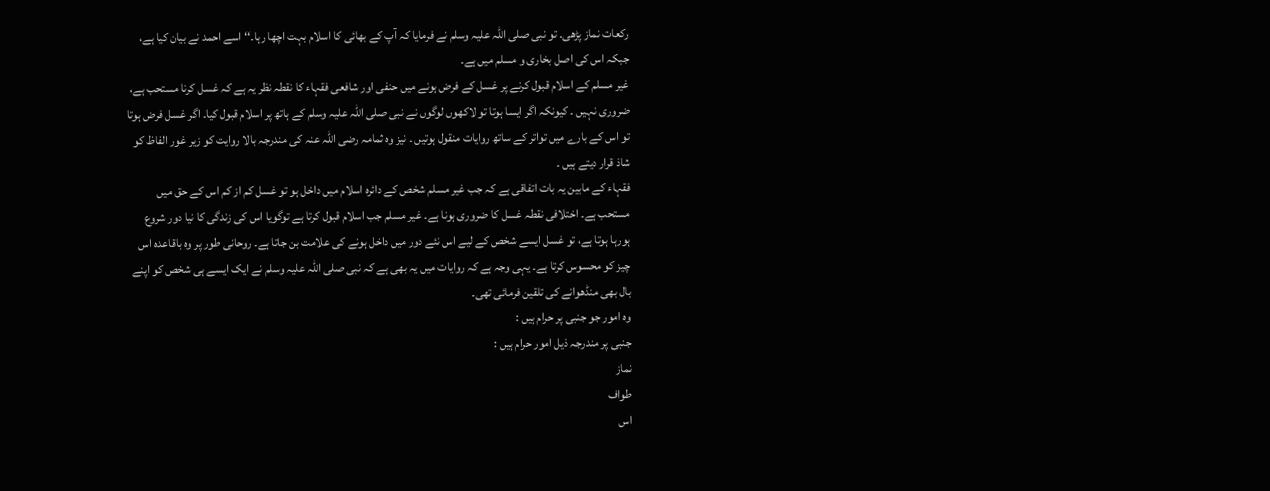رکعات نماز پڑھی۔ تو نبی صلی اللہ علیہ وسلم نے فرمایا کہ آپ کے بھائی کا اسلام بہت اچھا رہا۔‘‘ اسے احمد نے بیان کیا ہے، جبکہ اس کی اصل بخاری و مسلم میں ہے۔
غیر مسلم کے اسلام قبول کرنے پر غسل کے فرض ہونے میں حنفی اور شافعی فقہاء کا نقطہ نظر یہ ہے کہ غسل کرنا مستحب ہے، ضروری نہیں ۔ کیونکہ اگر ایسا ہوتا تو لاکھوں لوگوں نے نبی صلی اللہ علیہ وسلم کے ہاتھ پر اسلام قبول کیا۔ اگر غسل فرض ہوتا تو اس کے بارے میں تواتر کے ساتھ روایات منقول ہوتیں ۔ نیز وہ ثمامہ رضی اللہ عنہ کی مندرجہ بالا روایت کو زیر غور الفاظ کو شاذ قرار دیتے ہیں ۔
فقہاء کے مابین یہ بات اتفاقی ہے کہ جب غیر مسلم شخص کے دائرہ اسلام میں داخل ہو تو غسل کم از کم اس کے حق میں مستحب ہے۔ اختلافی نقطہ غسل کا ضروری ہونا ہے۔ غیر مسلم جب اسلام قبول کرتا ہے توگویا اس کی زندگی کا نیا دور شروع ہورہا ہوتا ہے، تو غسل ایسے شخص کے لیے اس نئے دور میں داخل ہونے کی علامت بن جاتا ہے۔ روحانی طور پر وہ باقاعدہ اس چیز کو محسوس کرتا ہے۔ یہی وجہ ہے کہ روایات میں یہ بھی ہے کہ نبی صلی اللہ علیہ وسلم نے ایک ایسے ہی شخص کو اپنے بال بھی منڈھوانے کی تلقین فرمائی تھی۔
وہ امور جو جنبی پر حرام ہیں :
جنبی پر مندرجہ ذیل امور حرام ہیں :
نماز
طواف
اس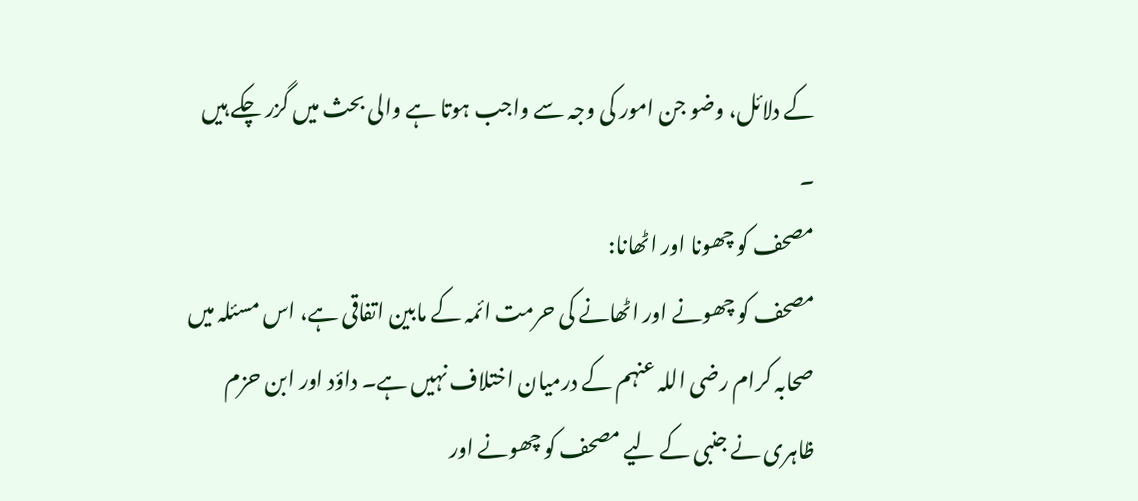کے دلائل، وضو جن امور کی وجہ سے واجب ہوتا ہے والی بحث میں گزر چکے ہیں ۔
مصحف کو چھونا اور اٹھانا:
مصحف کو چھونے اور اٹھانے کی حرمت ائمہ کے مابین اتفاقی ہے، اس مسئلہ میں صحابہ کرام رضی اللہ عنہم کے درمیان اختلاف نہیں ہے۔ داؤد اور ابن حزم ظاہری نے جنبی کے لیے مصحف کو چھونے اور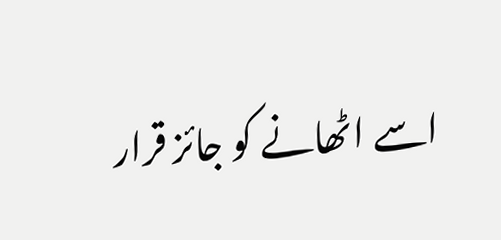اسے اٹھانے کو جائز قرار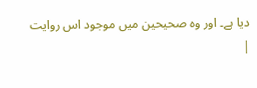دیا ہے۔ اور وہ صحیحین میں موجود اس روایت
|